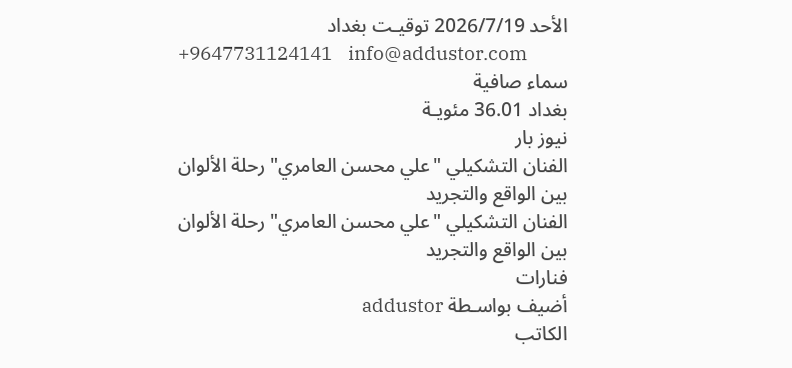الأحد 2026/7/19 توقيـت بغداد
+9647731124141    info@addustor.com
سماء صافية
بغداد 36.01 مئويـة
نيوز بار
الفنان التشكيلي "علي محسن العامري" رحلة الألوان بين الواقع والتجريد
الفنان التشكيلي "علي محسن العامري" رحلة الألوان بين الواقع والتجريد
فنارات
أضيف بواسـطة addustor
الكاتب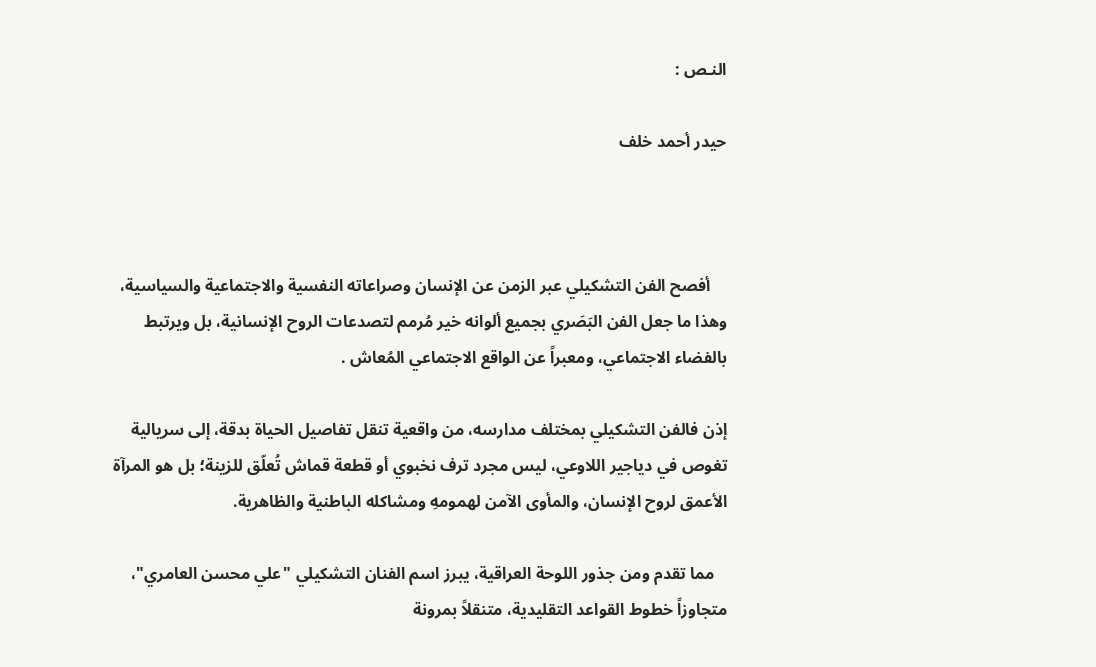النـص :

حيدر أحمد خلف



    أفصح الفن التشكيلي عبر الزمن عن الإنسان وصراعاته النفسية والاجتماعية والسياسية، وهذا ما جعل الفن البَصَري بجميع ألوانه خير مُرمم لتصدعات الروح الإنسانية، بل ويرتبط بالفضاء الاجتماعي، ومعبراً عن الواقع الاجتماعي المُعاش .

إذن فالفن التشكيلي بمختلف مدارسه، من واقعية تنقل تفاصيل الحياة بدقة، إلى سريالية تغوص في دياجير اللاوعي، ليس مجرد ترف نخبوي أو قطعة قماش تُعلّق للزينة؛ بل هو المرآة الأعمق لروح الإنسان، والمأوى الآمن لهمومهِ ومشاكله الباطنية والظاهرية.

   مما تقدم ومن جذور اللوحة العراقية، يبرز اسم الفنان التشكيلي "علي محسن العامري"، متجاوزاً خطوط القواعد التقليدية، متنقلاً بمرونة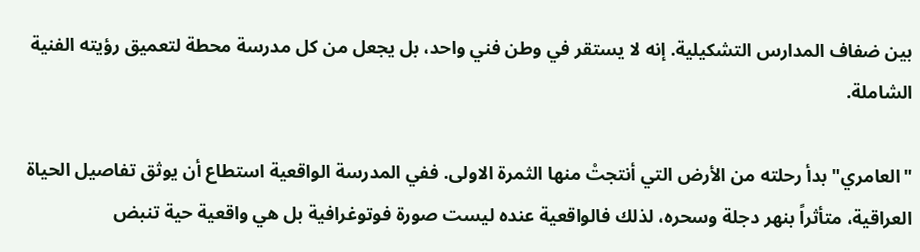بين ضفاف المدارس التشكيلية. إنه لا يستقر في وطن فني واحد، بل يجعل من كل مدرسة محطة لتعميق رؤيته الفنية الشاملة.

"العامري" بدأ رحلته من الأرض التي أنتجتْ منها الثمرة الاولى. ففي المدرسة الواقعية استطاع أن يوثق تفاصيل الحياة العراقية، متأثراً بنهر دجلة وسحره، لذلك فالواقعية عنده ليست صورة فوتوغرافية بل هي واقعية حية تنبض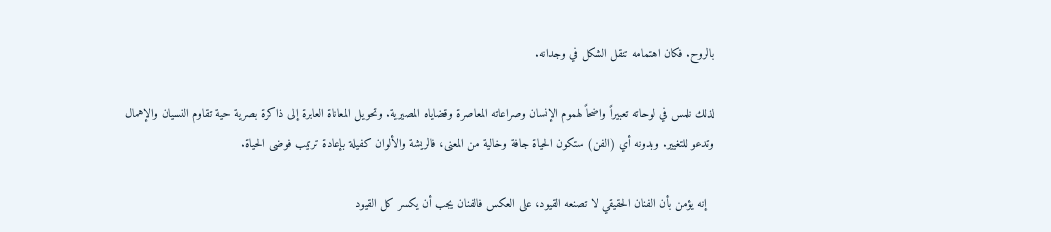بالروح. فكان اهتمامه تنقل الشكل في وجدانه.

لذلك نلمس في لوحاته تعبيراً واضحاً لهموم الإنسان وصراعاته المعاصرة وقضاياه المصيرية. وتحويل المعاناة العابرة إلى ذاكرة بصرية حية تقاوم النسيان والإهمال وتدعو للتغيير. وبدونه أي (الفن) ستكون الحياة جافة وخالية من المعنى، فالريشة والألوان كفيلة بإعادة ترتيب فوضى الحياة.

  إنه يؤمن بأن الفنان الحقيقي لا تصنعه القيود، على العكس فالفنان يجب أن يكسر كل القيود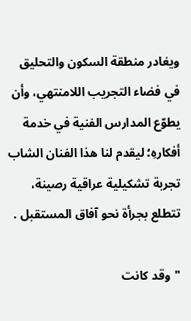ويغادر منطقة السكون والتحليق في فضاء التجريب اللامنتهي، وأن يطوّع المدارس الفنية في خدمة أفكارهِ؛ ليقدم لنا هذا الفنان الشاب تجربة تشكيلية عراقية رصينة، تتطلع بجرأة نحو آفاق المستقبل .

"وقد كانت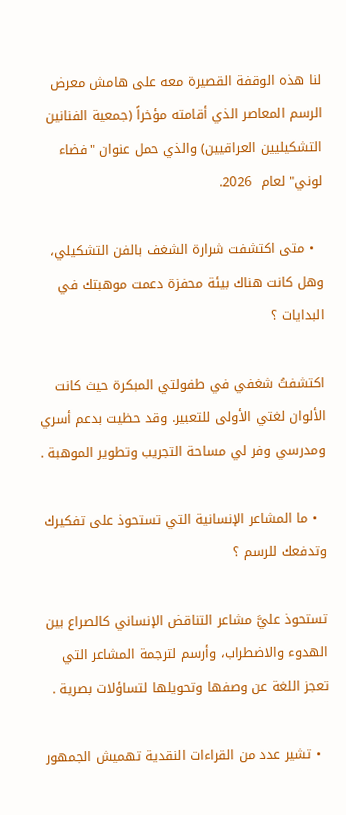لنا هذه الوقفة القصيرة معه على هامش معرض الرسم المعاصر الذي أقامته مؤخراً (جمعية الفنانين التشكيليين العراقيين) والذي حمل عنوان "فضاء لوني" لعام  2026.

  • متى اكتشفت شرارة الشغف بالفن التشكيلي، وهل كانت هناك بيئة محفزة دعمت موهبتك في البدايات ؟

اكتشفتُ شغفي في طفولتي المبكرة حيث كانت الألوان لغتي الأولى للتعبير. وقد حظيت بدعم أسري ومدرسي وفر لي مساحة التجريب وتطوير الموهبة .

  • ما المشاعر الإنسانية التي تستحوذ على تفكيرك وتدفعك للرسم ؟

تستحوذ عليَّ مشاعر التناقض الإنساني كالصراع بين الهدوء والاضطراب، وأرسم لترجمة المشاعر التي تعجز اللغة عن وصفها وتحويلها لتساؤلات بصرية .

  • تشير عدد من القراءات النقدية تهميش الجمهور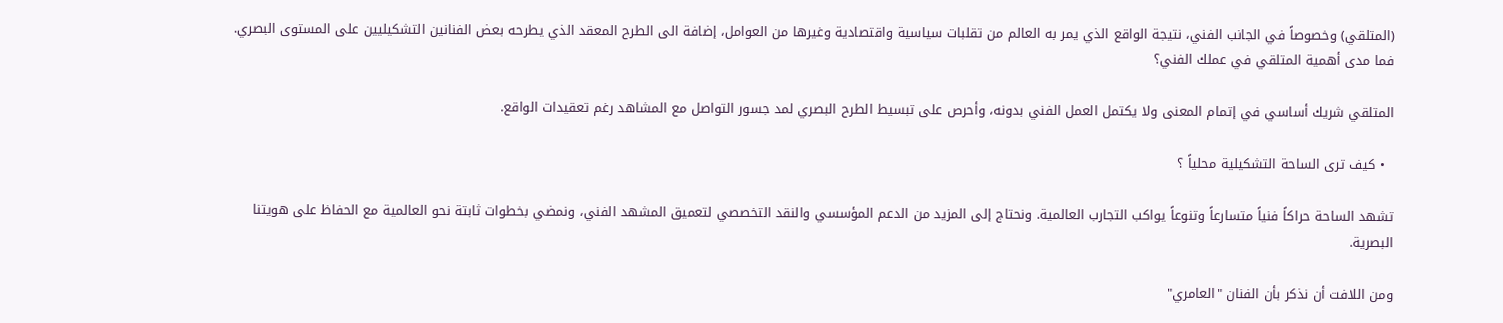(المتلقي) وخصوصاً في الجانب الفني، نتيجة الواقع الذي يمر به العالم من تقلبات سياسية واقتصادية وغيرها من العوامل، إضافة الى الطرح المعقد الذي يطرحه بعض الفنانين التشكيليين على المستوى البصري. فما مدى أهمية المتلقي في عملك الفني؟

المتلقي شريك أساسي في إتمام المعنى ولا يكتمل العمل الفني بدونه، وأحرص على تبسيط الطرح البصري لمد جسور التواصل مع المشاهد رغم تعقيدات الواقع.

  • كيف ترى الساحة التشكيلية محلياً ؟

تشهد الساحة حراكاً فنياً متسارعاً وتنوعاً يواكب التجارب العالمية. ونحتاج إلى المزيد من الدعم المؤسسي والنقد التخصصي لتعميق المشهد الفني، ونمضي بخطوات ثابتة نحو العالمية مع الحفاظ على هويتنا البصرية.

ومن اللافت أن نذكر بأن الفنان "العامري"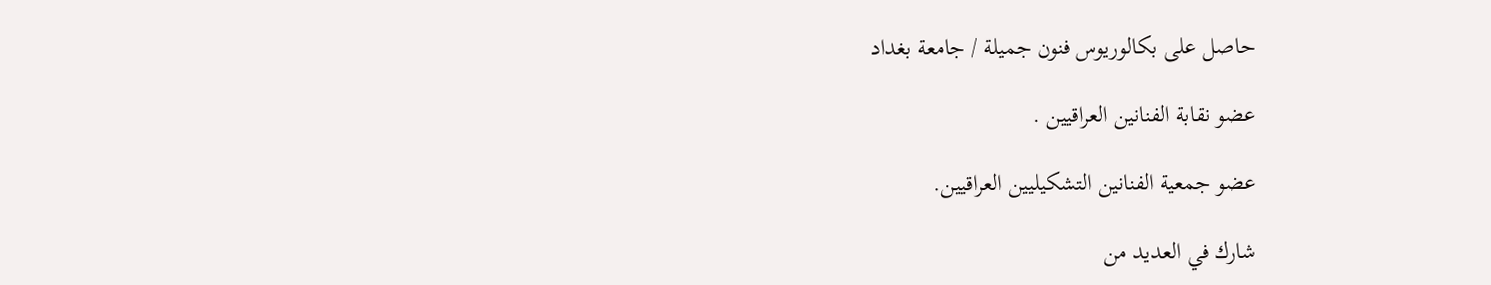حاصل على بكالوريوس فنون جميلة / جامعة بغداد

عضو نقابة الفنانين العراقيين .

عضو جمعية الفنانين التشكيليين العراقيين.

شارك في العديد من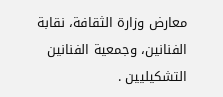معارض وزارة الثقافة، نقابة الفنانين، وجمعية الفنانين التشكيليين .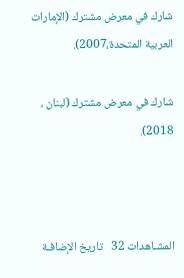شارك في معرض مشترك (الإمارات العربية المتحدة،2007).

شارك في معرض مشترك (لبنان ، 2018).



المشـاهدات 32   تاريخ الإضافـة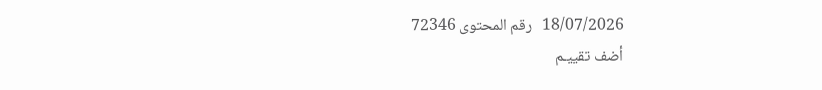18/07/2026   رقم المحتوى 72346
أضف تقييـم